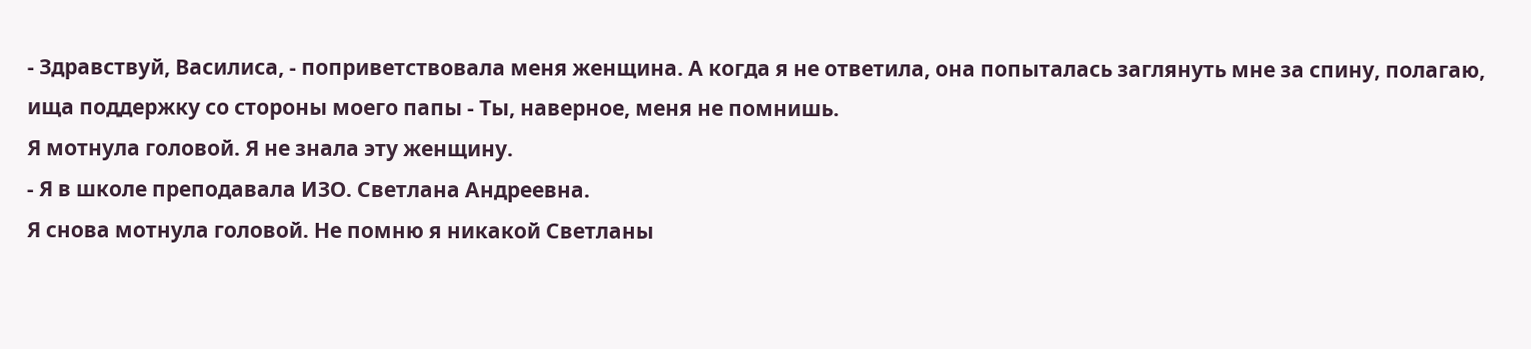- Здравствуй, Василиса, - поприветствовала меня женщина. А когда я не ответила, она попыталась заглянуть мне за спину, полагаю, ища поддержку со стороны моего папы - Ты, наверное, меня не помнишь.
Я мотнула головой. Я не знала эту женщину.
- Я в школе преподавала ИЗО. Светлана Андреевна.
Я снова мотнула головой. Не помню я никакой Светланы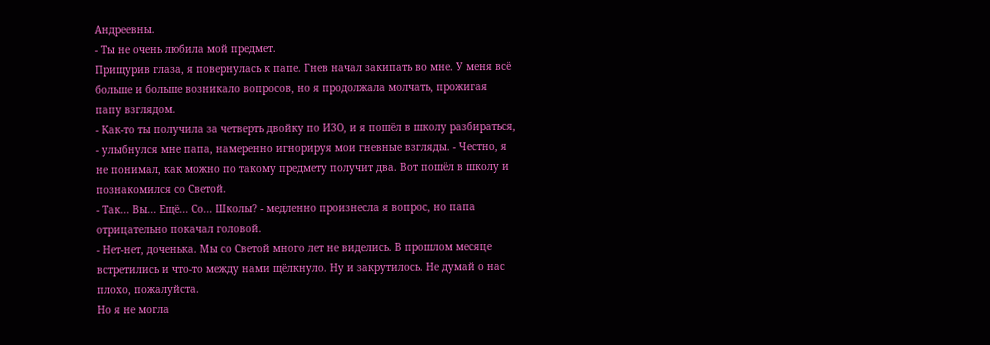Андреевны.
- Ты не очень любила мой предмет.
Прищурив глаза, я повернулась к папе. Гнев начал закипать во мне. У меня всё больше и больше возникало вопросов, но я продолжала молчать, прожигая папу взглядом.
- Как-то ты получила за четверть двойку по ИЗО, и я пошёл в школу разбираться, - улыбнулся мне папа, намеренно игнорируя мои гневные взгляды. - Честно, я не понимал, как можно по такому предмету получит два. Вот пошёл в школу и познакомился со Светой.
- Так... Вы... Ещё... Со... Школы? - медленно произнесла я вопрос, но папа отрицательно покачал головой.
- Нет-нет, доченька. Мы со Светой много лет не виделись. В прошлом месяце встретились и что-то между нами щёлкнуло. Ну и закрутилось. Не думай о нас плохо, пожалуйста.
Но я не могла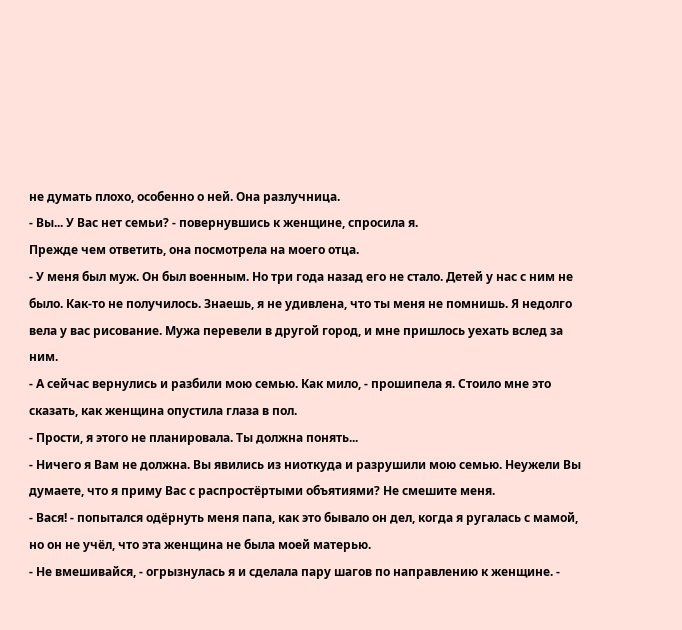не думать плохо, особенно о ней. Она разлучница.
- Вы... У Вас нет семьи? - повернувшись к женщине, спросила я.
Прежде чем ответить, она посмотрела на моего отца.
- У меня был муж. Он был военным. Но три года назад его не стало. Детей у нас с ним не было. Как-то не получилось. Знаешь, я не удивлена, что ты меня не помнишь. Я недолго вела у вас рисование. Мужа перевели в другой город, и мне пришлось уехать вслед за ним.
- А сейчас вернулись и разбили мою семью. Как мило, - прошипела я. Стоило мне это сказать, как женщина опустила глаза в пол.
- Прости, я этого не планировала. Ты должна понять...
- Ничего я Вам не должна. Вы явились из ниоткуда и разрушили мою семью. Неужели Вы думаете, что я приму Вас с распростёртыми объятиями? Не смешите меня.
- Вася! - попытался одёрнуть меня папа, как это бывало он дел, когда я ругалась с мамой, но он не учёл, что эта женщина не была моей матерью.
- Не вмешивайся, - огрызнулась я и сделала пару шагов по направлению к женщине. -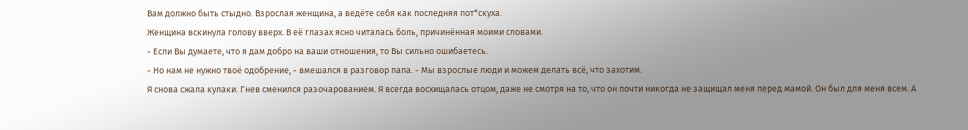Вам должно быть стыдно. Взрослая женщина, а ведёте себя как последняя пот*скуха.
Женщина вскинула голову вверх. В её глазах ясно читалась боль, причинённая моими словами.
- Если Вы думаете, что я дам добро на ваши отношения, то Вы сильно ошибаетесь.
- Но нам не нужно твоё одобрение, - вмешался в разговор папа. - Мы взрослые люди и можем делать всё, что захотим.
Я снова сжала кулаки. Гнев сменился разочарованием. Я всегда восхищалась отцом, даже не смотря на то, что он почти никогда не защищал меня перед мамой. Он был для меня всем. А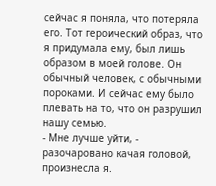сейчас я поняла, что потеряла его. Тот героический образ, что я придумала ему, был лишь образом в моей голове. Он обычный человек, с обычными пороками. И сейчас ему было плевать на то, что он разрушил нашу семью.
- Мне лучше уйти, - разочаровано качая головой, произнесла я.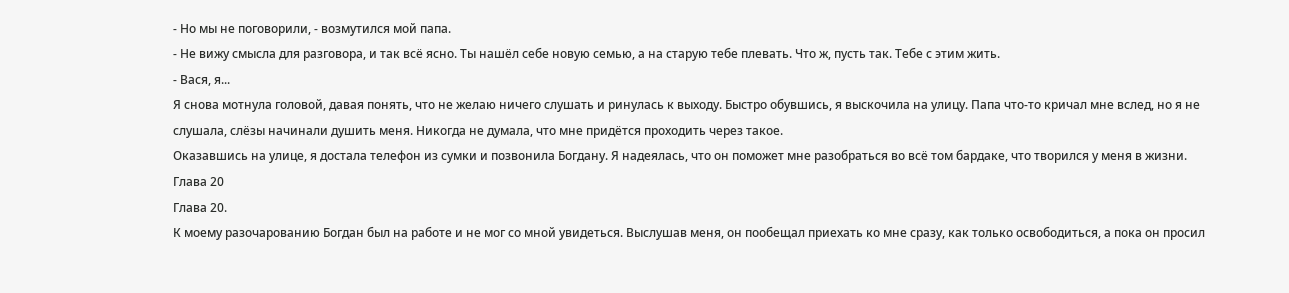- Но мы не поговорили, - возмутился мой папа.
- Не вижу смысла для разговора, и так всё ясно. Ты нашёл себе новую семью, а на старую тебе плевать. Что ж, пусть так. Тебе с этим жить.
- Вася, я...
Я снова мотнула головой, давая понять, что не желаю ничего слушать и ринулась к выходу. Быстро обувшись, я выскочила на улицу. Папа что-то кричал мне вслед, но я не слушала, слёзы начинали душить меня. Никогда не думала, что мне придётся проходить через такое.
Оказавшись на улице, я достала телефон из сумки и позвонила Богдану. Я надеялась, что он поможет мне разобраться во всё том бардаке, что творился у меня в жизни.
Глава 20
Глава 20.
К моему разочарованию Богдан был на работе и не мог со мной увидеться. Выслушав меня, он пообещал приехать ко мне сразу, как только освободиться, а пока он просил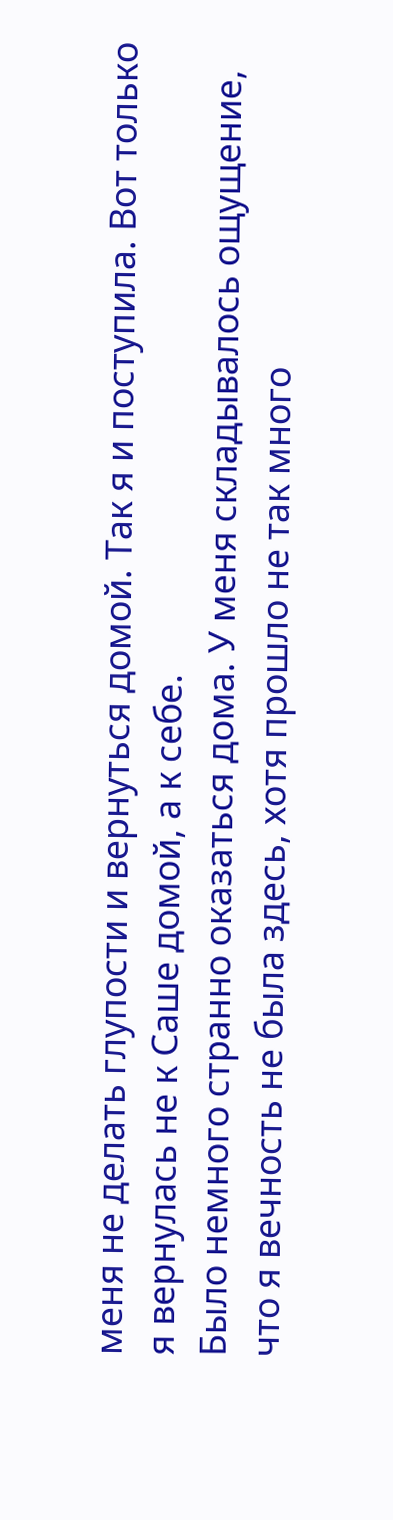меня не делать глупости и вернуться домой. Так я и поступила. Вот только я вернулась не к Саше домой, а к себе.
Было немного странно оказаться дома. У меня складывалось ощущение, что я вечность не была здесь, хотя прошло не так много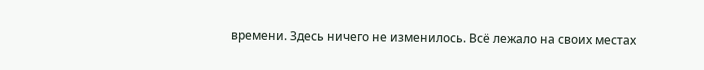времени. Здесь ничего не изменилось. Всё лежало на своих местах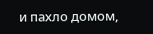и пахло домом,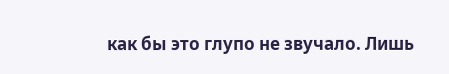как бы это глупо не звучало. Лишь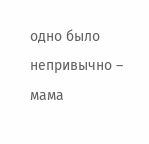одно было непривычно – мама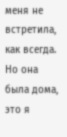меня не встретила, как всегда. Но она была дома, это я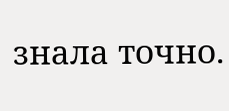знала точно.